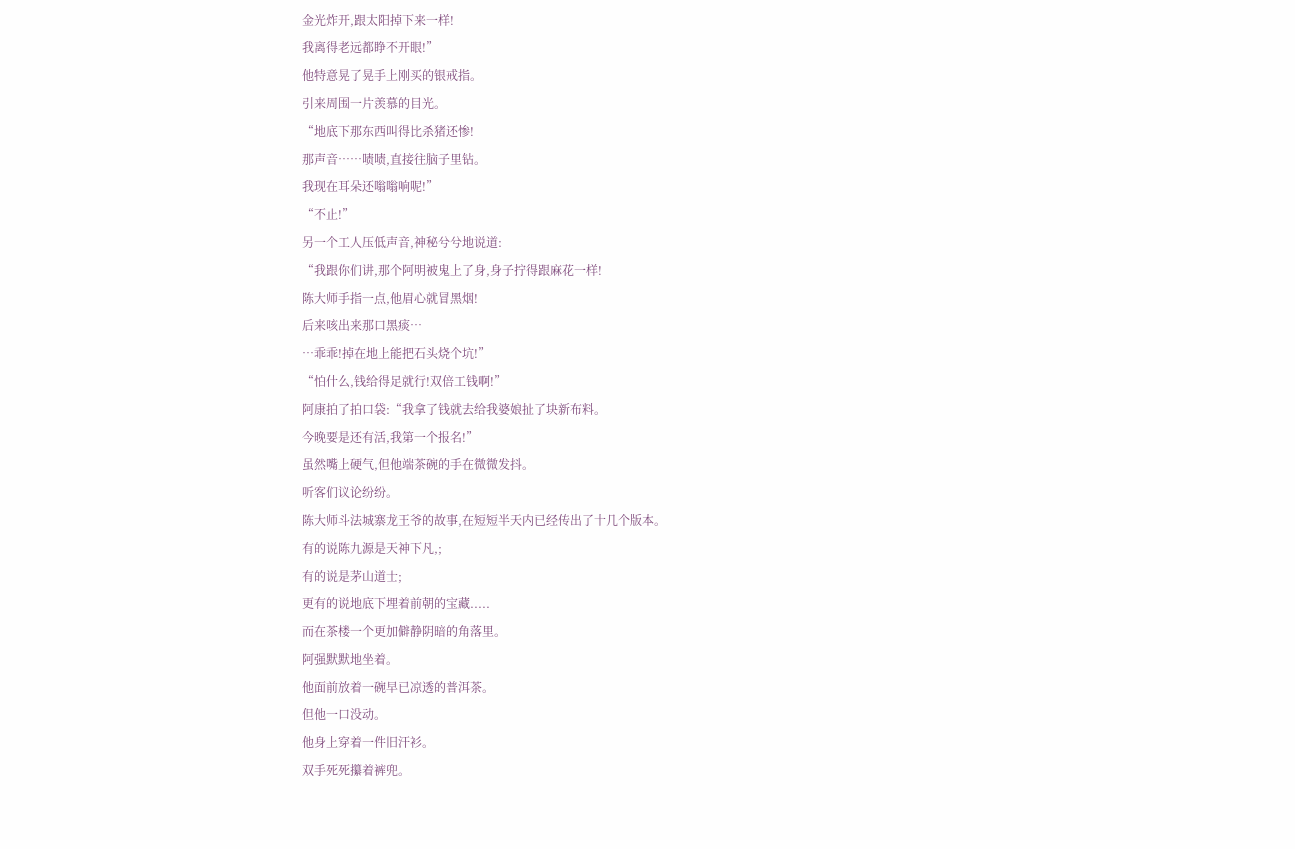金光炸开,跟太阳掉下来一样!
我离得老远都睁不开眼!”
他特意晃了晃手上刚买的银戒指。
引来周围一片羡慕的目光。
“地底下那东西叫得比杀猪还惨!
那声音……啧啧,直接往脑子里钻。
我现在耳朵还嗡嗡响呢!”
“不止!”
另一个工人压低声音,神秘兮兮地说道:
“我跟你们讲,那个阿明被鬼上了身,身子拧得跟麻花一样!
陈大师手指一点,他眉心就冒黑烟!
后来咳出来那口黑痰…
…乖乖!掉在地上能把石头烧个坑!”
“怕什么,钱给得足就行!双倍工钱啊!”
阿康拍了拍口袋:“我拿了钱就去给我婆娘扯了块新布料。
今晚要是还有活,我第一个报名!”
虽然嘴上硬气,但他端茶碗的手在微微发抖。
听客们议论纷纷。
陈大师斗法城寨龙王爷的故事,在短短半天内已经传出了十几个版本。
有的说陈九源是天神下凡,;
有的说是茅山道士;
更有的说地底下埋着前朝的宝藏.....
而在茶楼一个更加僻静阴暗的角落里。
阿强默默地坐着。
他面前放着一碗早已凉透的普洱茶。
但他一口没动。
他身上穿着一件旧汗衫。
双手死死攥着裤兜。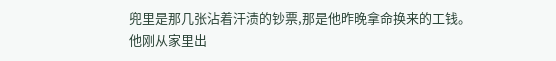兜里是那几张沾着汗渍的钞票,那是他昨晚拿命换来的工钱。
他刚从家里出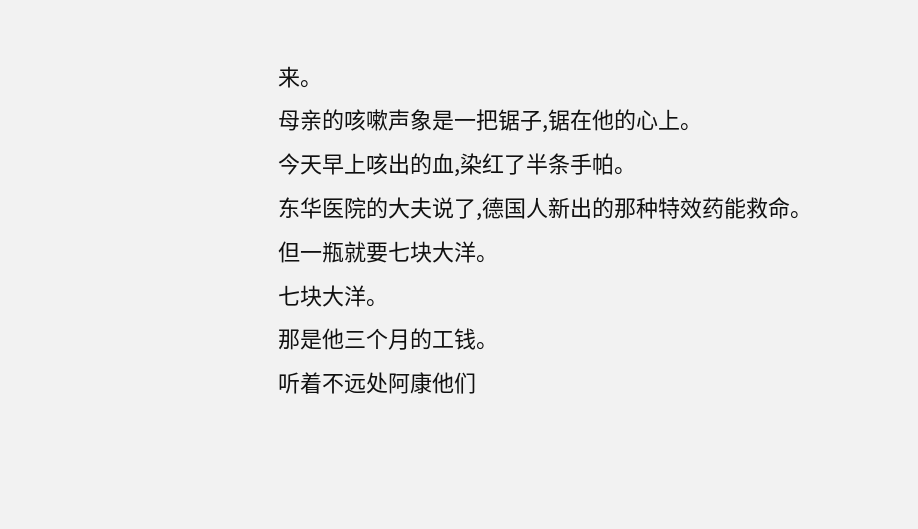来。
母亲的咳嗽声象是一把锯子,锯在他的心上。
今天早上咳出的血,染红了半条手帕。
东华医院的大夫说了,德国人新出的那种特效药能救命。
但一瓶就要七块大洋。
七块大洋。
那是他三个月的工钱。
听着不远处阿康他们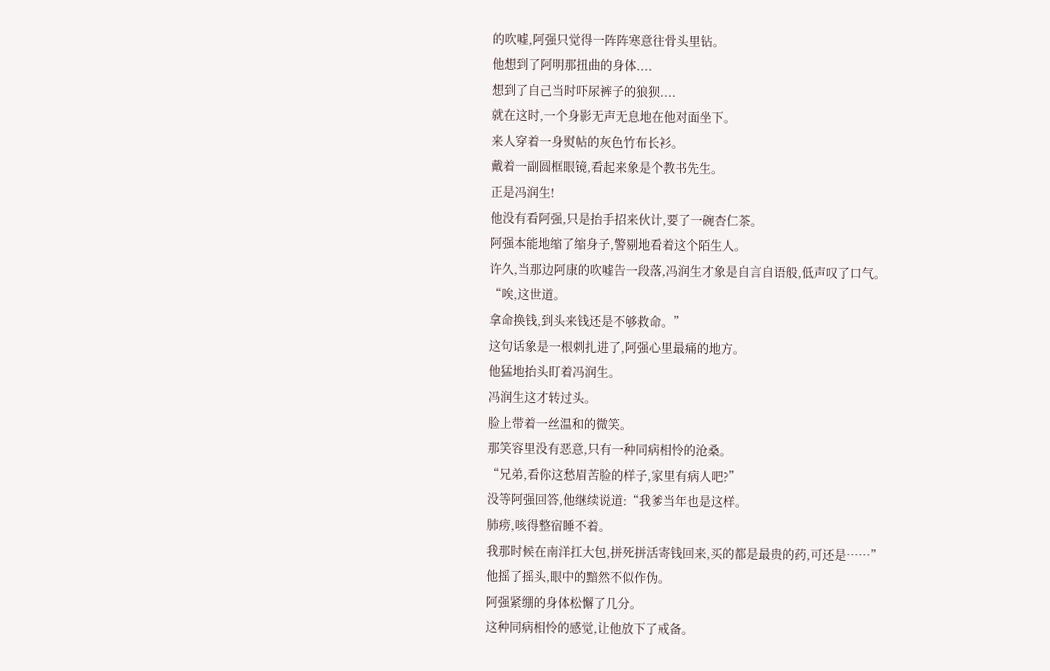的吹嘘,阿强只觉得一阵阵寒意往骨头里钻。
他想到了阿明那扭曲的身体....
想到了自己当时吓尿裤子的狼狈....
就在这时,一个身影无声无息地在他对面坐下。
来人穿着一身熨帖的灰色竹布长衫。
戴着一副圆框眼镜,看起来象是个教书先生。
正是冯润生!
他没有看阿强,只是抬手招来伙计,要了一碗杏仁茶。
阿强本能地缩了缩身子,警剔地看着这个陌生人。
许久,当那边阿康的吹嘘告一段落,冯润生才象是自言自语般,低声叹了口气。
“唉,这世道。
拿命换钱,到头来钱还是不够救命。”
这句话象是一根刺扎进了,阿强心里最痛的地方。
他猛地抬头盯着冯润生。
冯润生这才转过头。
脸上带着一丝温和的微笑。
那笑容里没有恶意,只有一种同病相怜的沧桑。
“兄弟,看你这愁眉苦脸的样子,家里有病人吧?”
没等阿强回答,他继续说道:“我爹当年也是这样。
肺痨,咳得整宿睡不着。
我那时候在南洋扛大包,拼死拼活寄钱回来,买的都是最贵的药,可还是……”
他摇了摇头,眼中的黯然不似作伪。
阿强紧绷的身体松懈了几分。
这种同病相怜的感觉,让他放下了戒备。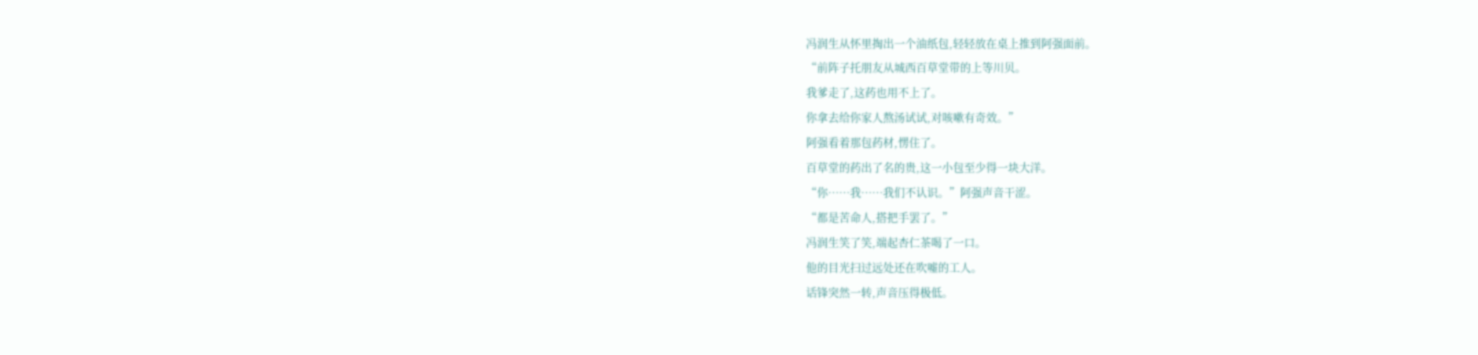冯润生从怀里掏出一个油纸包,轻轻放在桌上推到阿强面前。
“前阵子托朋友从城西百草堂带的上等川贝。
我爹走了,这药也用不上了。
你拿去给你家人熬汤试试,对咳嗽有奇效。”
阿强看着那包药材,愣住了。
百草堂的药出了名的贵,这一小包至少得一块大洋。
“你……我……我们不认识。”阿强声音干涩。
“都是苦命人,搭把手罢了。”
冯润生笑了笑,端起杏仁茶喝了一口。
他的目光扫过远处还在吹嘘的工人。
话锋突然一转,声音压得极低。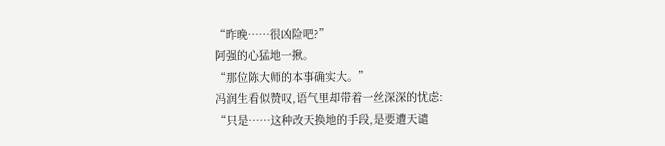“昨晚……很凶险吧?”
阿强的心猛地一揪。
“那位陈大师的本事确实大。”
冯润生看似赞叹,语气里却带着一丝深深的忧虑:
“只是……这种改天换地的手段,是要遭天谴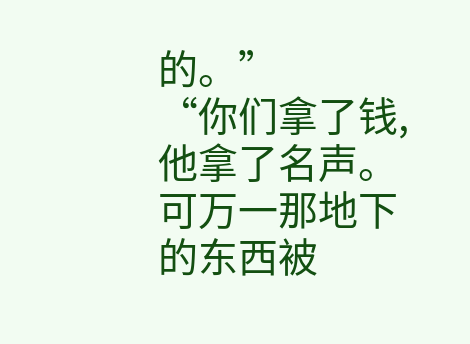的。”
“你们拿了钱,他拿了名声。
可万一那地下的东西被